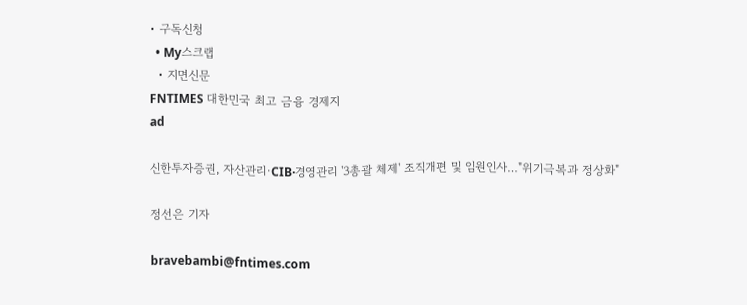• 구독신청
  • My스크랩
  • 지면신문
FNTIMES 대한민국 최고 금융 경제지
ad

신한투자증권, 자산관리·CIB·경영관리 '3총괄 체제' 조직개편 및 임원인사…"위기극복과 정상화"

정선은 기자

bravebambi@fntimes.com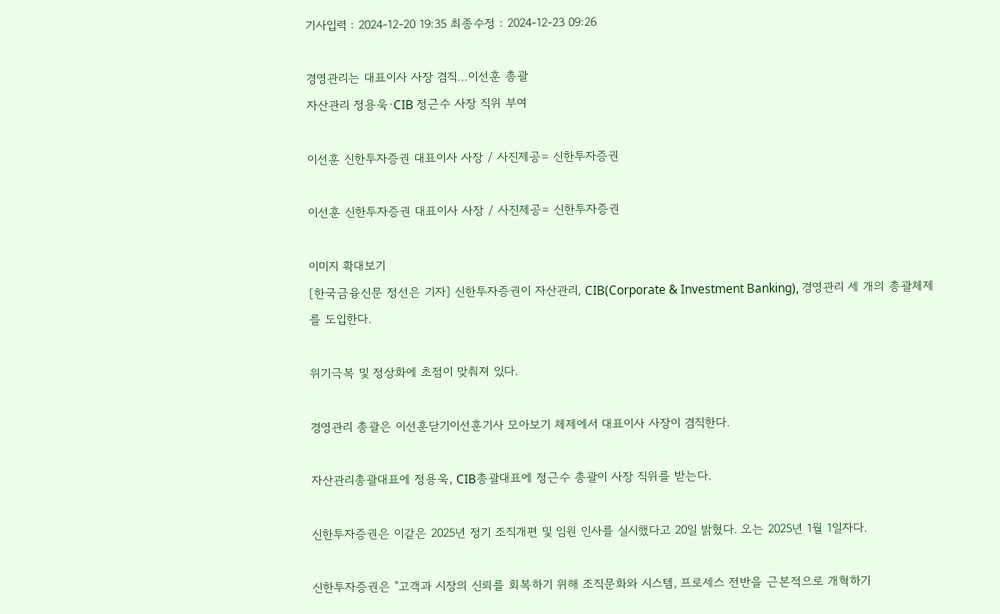기사입력 : 2024-12-20 19:35 최종수정 : 2024-12-23 09:26

경영관리는 대표이사 사장 겸직…이선훈 총괄
자산관리 정용욱·CIB 정근수 사장 직위 부여

이선훈 신한투자증권 대표이사 사장 / 사진제공= 신한투자증권

이선훈 신한투자증권 대표이사 사장 / 사진제공= 신한투자증권

이미지 확대보기
[한국금융신문 정선은 기자] 신한투자증권이 자산관리, CIB(Corporate & Investment Banking), 경영관리 세 개의 총괄체제를 도입한다.

위기극복 및 정상화에 초점이 맞춰져 있다.

경영관리 총괄은 이선훈닫기이선훈기사 모아보기 체제에서 대표이사 사장이 겸직한다.

자산관리총괄대표에 정용욱, CIB총괄대표에 정근수 총괄이 사장 직위를 받는다.

신한투자증권은 이같은 2025년 정기 조직개편 및 임원 인사를 실시했다고 20일 밝혔다. 오는 2025년 1월 1일자다.

신한투자증권은 "고객과 시장의 신뢰를 회복하기 위해 조직문화와 시스템, 프로세스 전반을 근본적으로 개혁하기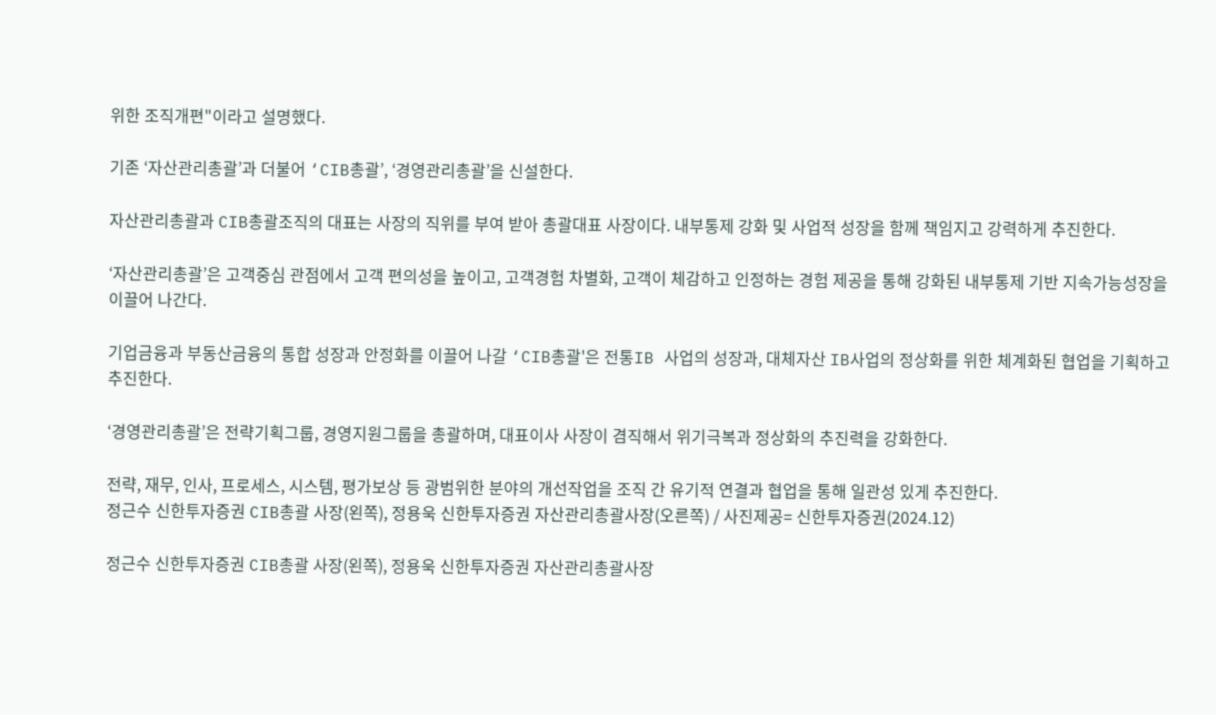위한 조직개편"이라고 설명했다.

기존 ‘자산관리총괄’과 더불어 ‘CIB총괄’, ‘경영관리총괄’을 신설한다.

자산관리총괄과 CIB총괄조직의 대표는 사장의 직위를 부여 받아 총괄대표 사장이다. 내부통제 강화 및 사업적 성장을 함께 책임지고 강력하게 추진한다.

‘자산관리총괄’은 고객중심 관점에서 고객 편의성을 높이고, 고객경험 차별화, 고객이 체감하고 인정하는 경험 제공을 통해 강화된 내부통제 기반 지속가능성장을 이끌어 나간다.

기업금융과 부동산금융의 통합 성장과 안정화를 이끌어 나갈 ‘CIB총괄'은 전통IB 사업의 성장과, 대체자산 IB사업의 정상화를 위한 체계화된 협업을 기획하고 추진한다.

‘경영관리총괄’은 전략기획그룹, 경영지원그룹을 총괄하며, 대표이사 사장이 겸직해서 위기극복과 정상화의 추진력을 강화한다.

전략, 재무, 인사, 프로세스, 시스템, 평가보상 등 광범위한 분야의 개선작업을 조직 간 유기적 연결과 협업을 통해 일관성 있게 추진한다.
정근수 신한투자증권 CIB총괄 사장(왼쪽), 정용욱 신한투자증권 자산관리총괄사장(오른쪽) / 사진제공= 신한투자증권(2024.12)

정근수 신한투자증권 CIB총괄 사장(왼쪽), 정용욱 신한투자증권 자산관리총괄사장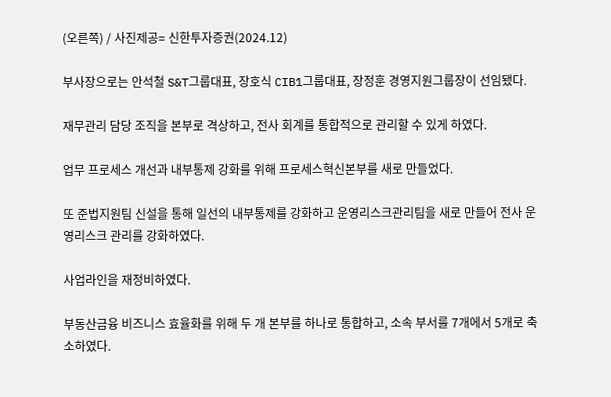(오른쪽) / 사진제공= 신한투자증권(2024.12)

부사장으로는 안석철 S&T그룹대표, 장호식 CIB1그룹대표, 장정훈 경영지원그룹장이 선임됐다.

재무관리 담당 조직을 본부로 격상하고, 전사 회계를 통합적으로 관리할 수 있게 하였다.

업무 프로세스 개선과 내부통제 강화를 위해 프로세스혁신본부를 새로 만들었다.

또 준법지원팀 신설을 통해 일선의 내부통제를 강화하고 운영리스크관리팀을 새로 만들어 전사 운영리스크 관리를 강화하였다.

사업라인을 재정비하였다.

부동산금융 비즈니스 효율화를 위해 두 개 본부를 하나로 통합하고, 소속 부서를 7개에서 5개로 축소하였다.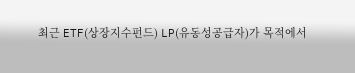최근 ETF(상장지수펀드) LP(유동성공급자)가 목적에서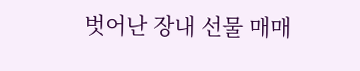벗어난 장내 선물 매매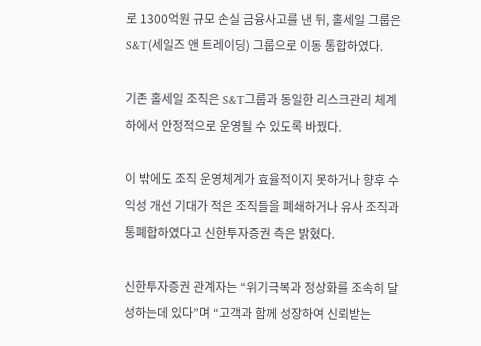로 1300억원 규모 손실 금융사고를 낸 뒤, 홀세일 그룹은 S&T(세일즈 앤 트레이딩) 그룹으로 이동 통합하였다.

기존 홀세일 조직은 S&T그룹과 동일한 리스크관리 체계 하에서 안정적으로 운영될 수 있도록 바꿨다.

이 밖에도 조직 운영체계가 효율적이지 못하거나 향후 수익성 개선 기대가 적은 조직들을 폐쇄하거나 유사 조직과 통폐합하였다고 신한투자증권 측은 밝혔다.

신한투자증권 관계자는 “위기극복과 정상화를 조속히 달성하는데 있다”며 “고객과 함께 성장하여 신뢰받는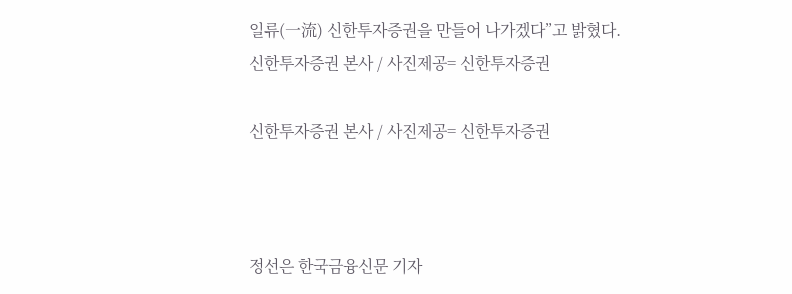일류(一流) 신한투자증권을 만들어 나가겠다”고 밝혔다.
신한투자증권 본사 / 사진제공= 신한투자증권

신한투자증권 본사 / 사진제공= 신한투자증권



정선은 한국금융신문 기자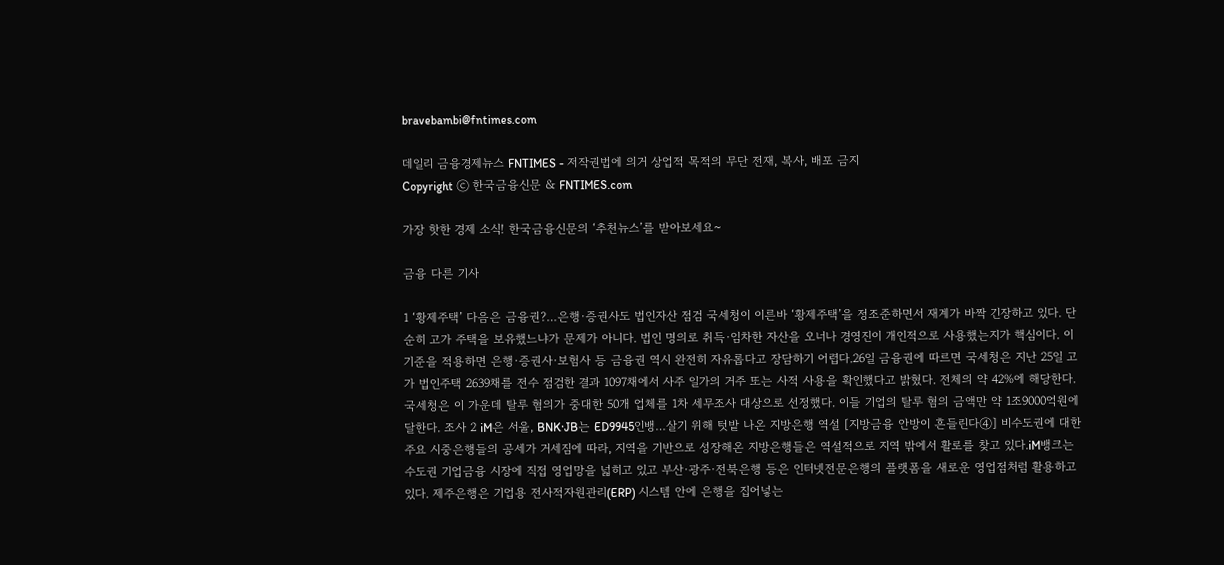bravebambi@fntimes.com

데일리 금융경제뉴스 FNTIMES - 저작권법에 의거 상업적 목적의 무단 전재, 복사, 배포 금지
Copyright ⓒ 한국금융신문 & FNTIMES.com

가장 핫한 경제 소식! 한국금융신문의 ‘추천뉴스’를 받아보세요~

금융 다른 기사

1 ‘황제주택’ 다음은 금융권?…은행·증권사도 법인자산 점검 국세청이 이른바 ‘황제주택’을 정조준하면서 재계가 바짝 긴장하고 있다. 단순히 고가 주택을 보유했느냐가 문제가 아니다. 법인 명의로 취득·임차한 자산을 오너나 경영진이 개인적으로 사용했는지가 핵심이다. 이 기준을 적용하면 은행·증권사·보험사 등 금융권 역시 완전히 자유롭다고 장담하기 어렵다.26일 금융권에 따르면 국세청은 지난 25일 고가 법인주택 2639채를 전수 점검한 결과 1097채에서 사주 일가의 거주 또는 사적 사용을 확인했다고 밝혔다. 전체의 약 42%에 해당한다. 국세청은 이 가운데 탈루 혐의가 중대한 50개 업체를 1차 세무조사 대상으로 선정했다. 이들 기업의 탈루 혐의 금액만 약 1조9000억원에 달한다. 조사 2 iM은 서울, BNK·JB는 ED9945인뱅…살기 위해 텃밭 나온 지방은행 역설 [지방금융 안방이 흔들린다④] 비수도권에 대한 주요 시중은행들의 공세가 거세짐에 따라, 지역을 기반으로 성장해온 지방은행들은 역설적으로 지역 밖에서 활로를 찾고 있다.iM뱅크는 수도권 기업금융 시장에 직접 영업망을 넓히고 있고 부산·광주·전북은행 등은 인터넷전문은행의 플랫폼을 새로운 영업점처럼 활용하고 있다. 제주은행은 기업용 전사적자원관리(ERP) 시스템 안에 은행을 집어넣는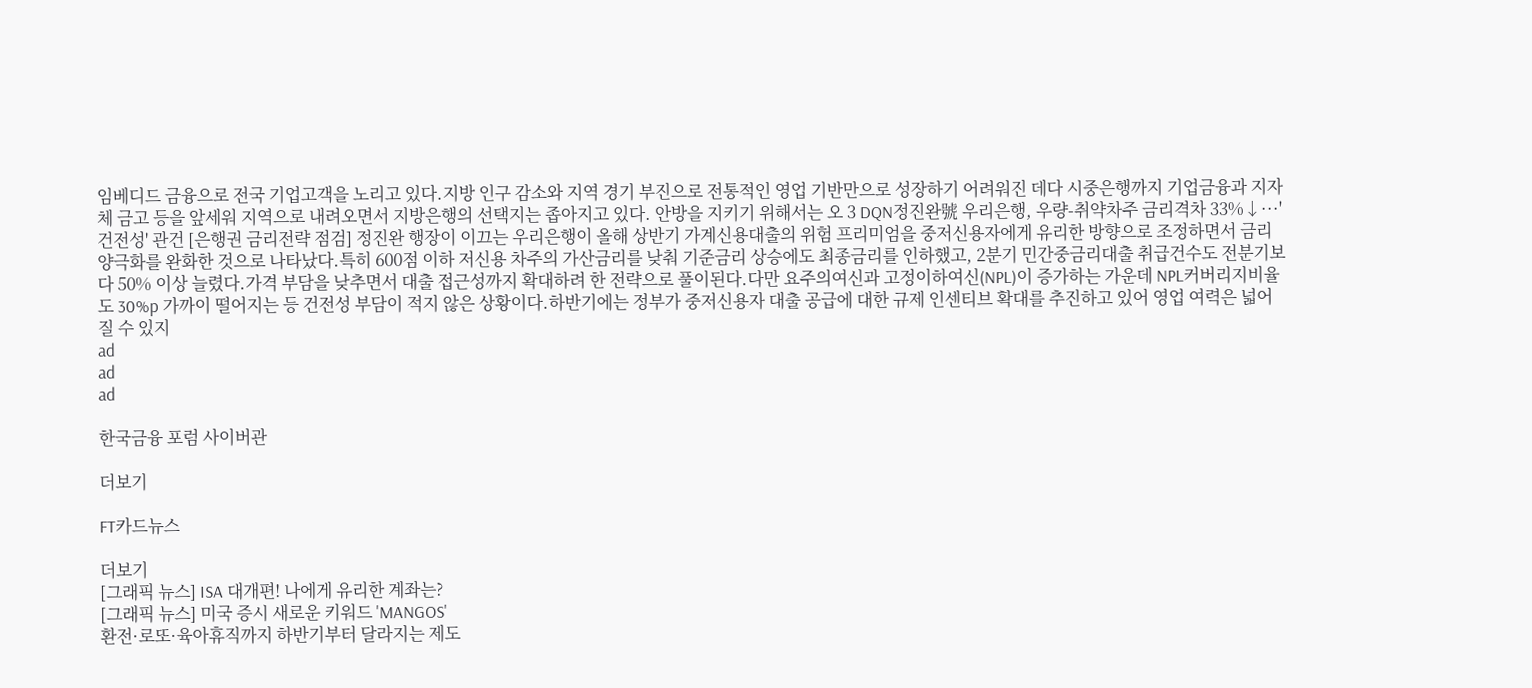임베디드 금융으로 전국 기업고객을 노리고 있다.지방 인구 감소와 지역 경기 부진으로 전통적인 영업 기반만으로 성장하기 어려워진 데다 시중은행까지 기업금융과 지자체 금고 등을 앞세워 지역으로 내려오면서 지방은행의 선택지는 좁아지고 있다. 안방을 지키기 위해서는 오 3 DQN정진완號 우리은행, 우량-취약차주 금리격차 33%↓···'건전성' 관건 [은행권 금리전략 점검] 정진완 행장이 이끄는 우리은행이 올해 상반기 가계신용대출의 위험 프리미엄을 중저신용자에게 유리한 방향으로 조정하면서 금리 양극화를 완화한 것으로 나타났다.특히 600점 이하 저신용 차주의 가산금리를 낮춰 기준금리 상승에도 최종금리를 인하했고, 2분기 민간중금리대출 취급건수도 전분기보다 50% 이상 늘렸다.가격 부담을 낮추면서 대출 접근성까지 확대하려 한 전략으로 풀이된다.다만 요주의여신과 고정이하여신(NPL)이 증가하는 가운데 NPL커버리지비율도 30%p 가까이 떨어지는 등 건전성 부담이 적지 않은 상황이다.하반기에는 정부가 중저신용자 대출 공급에 대한 규제 인센티브 확대를 추진하고 있어 영업 여력은 넓어질 수 있지
ad
ad
ad

한국금융 포럼 사이버관

더보기

FT카드뉴스

더보기
[그래픽 뉴스] ISA 대개편! 나에게 유리한 계좌는?
[그래픽 뉴스] 미국 증시 새로운 키워드 'MANGOS'
환전·로또·육아휴직까지 하반기부터 달라지는 제도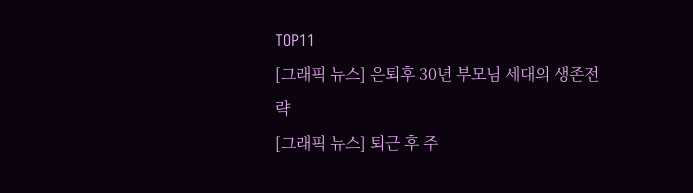TOP11
[그래픽 뉴스] 은퇴후 30년 부모님 세대의 생존전략
[그래픽 뉴스] 퇴근 후 주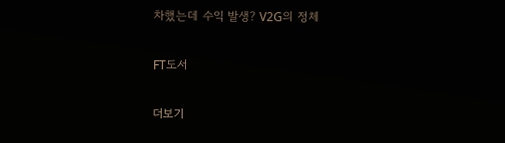차했는데 수익 발생? V2G의 정체

FT도서

더보기